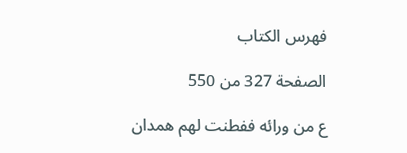فهرس الكتاب

الصفحة 327 من 550

ع من ورائه ففطنت لهم همدان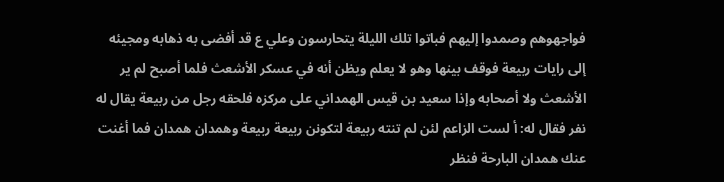فواجهوهم وصمدوا إليهم فباتوا تلك الليلة يتحارسون وعلي ع قد أفضى به ذهابه ومجيئه إلى رايات ربيعة فوقف بينها وهو لا يعلم ويظن أنه في عسكر الأشعث فلما أصبح لم ير الأشعث ولا أصحابه وإذا سعيد بن قيس الهمداني على مركزه فلحقه رجل من ربيعة يقال له نفر فقال له: أ لست الزاعم لئن لم تنته ربيعة لتكونن ربيعة ربيعة وهمدان همدان فما أغنت عنك همدان البارحة فنظر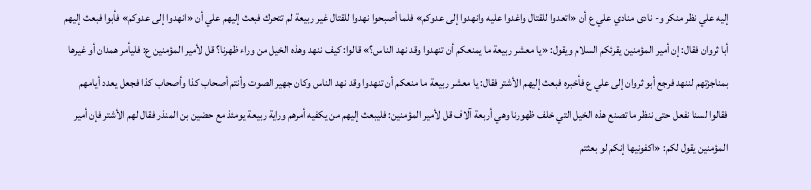إليه علي نظر منكر و- نادى منادي علي ع أن «اتعدوا للقتال واغدوا عليه وانهدوا إلى عدوكم» فلما أصبحوا نهدوا للقتال غير ربيعة لم تتحرك فبعث إليهم علي أن «انهدوا إلى عدوكم» فأبوا فبعث إليهم أبا ثروان فقال: إن أمير المؤمنين يقرئكم السلام ويقول: «يا معشر ربيعة ما يمنعكم أن تنهدوا وقد نهد الناس؟» قالوا: كيف ننهد وهذه الخيل من وراء ظهرنا؟ قل لأمير المؤمنين ع: فليأمر همدان أو غيرها بمناجزتهم لننهد فرجع أبو ثروان إلى علي ع فأخبره فبعث إليهم الأشتر فقال: يا معشر ربيعة ما منعكم أن تنهدوا وقد نهد الناس وكان جهير الصوت وأنتم أصحاب كذا وأصحاب كذا فجعل يعدد أيامهم فقالوا لسنا نفعل حتى ننظر ما تصنع هذه الخيل التي خلف ظهورنا وهي أربعة آلاف قل لأمير المؤمنين: فليبعث إليهم من يكفيه أمرهم وراية ربيعة يومئذ مع حضين بن المنذر فقال لهم الأشتر فإن أمير المؤمنين يقول لكم: «اكفونيها إنكم لو بعثتم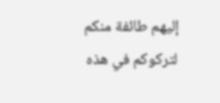إليهم طائفة منكم لتركوكم في هذه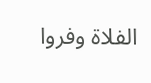الفلاة وفروا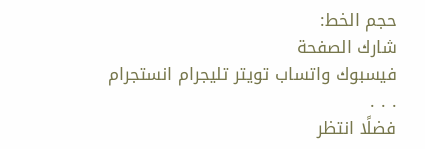حجم الخط:
شارك الصفحة
فيسبوك واتساب تويتر تليجرام انستجرام
. . .
فضلًا انتظر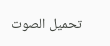تحميل الصوت